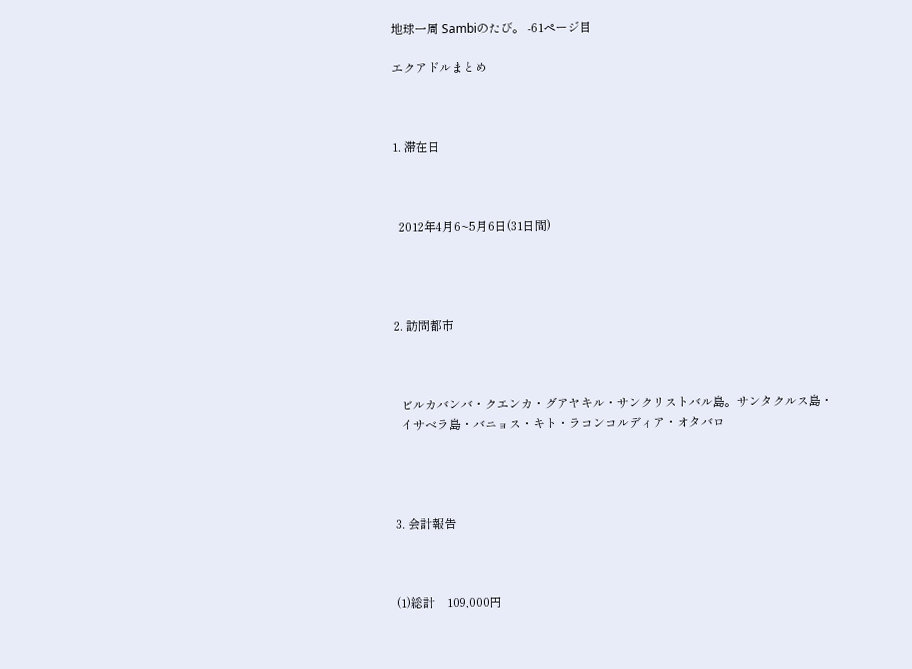地球一周 Sambiのたび。 -61ページ目

エクアドルまとめ



1. 滞在日



  2012年4月6~5月6日(31日間)




2. 訪問都市



  ビルカバンバ・クエンカ・グアヤキル・サンクリストバル島。サンタクルス島・
  イサベラ島・バニョス・キト・ラコンコルディア・オタバロ




3. 会計報告



(1)総計    109,000円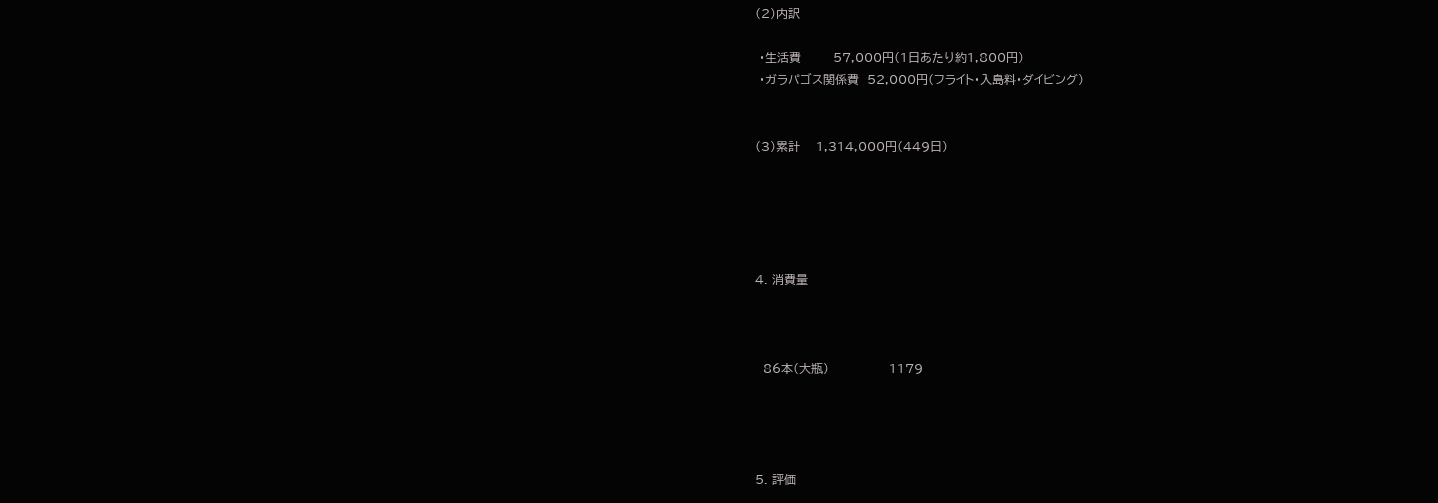(2)内訳

 ・生活費        57,000円(1日あたり約1,800円)
 ・ガラパゴス関係費  52,000円(フライト・入島料・ダイビング)


(3)累計    1,314,000円(449日)





4. 消費量



  86本(大瓶)               1179




5. 評価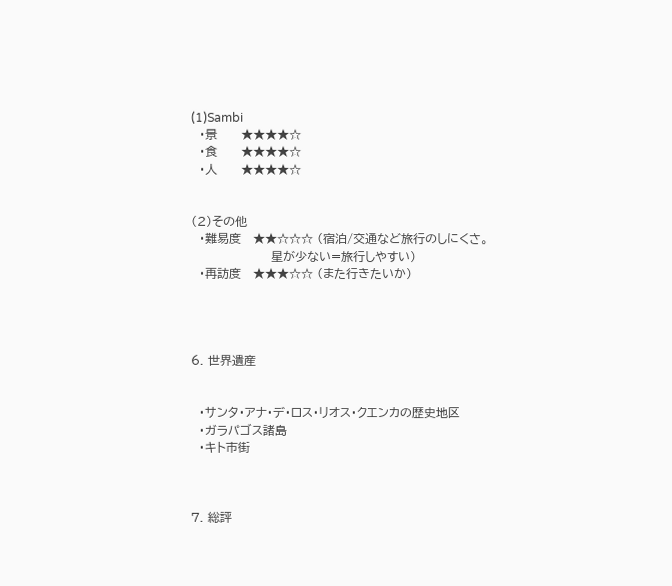(1)Sambi
  ・景      ★★★★☆
  ・食      ★★★★☆
  ・人      ★★★★☆


(2)その他
  ・難易度   ★★☆☆☆ (宿泊/交通など旅行のしにくさ。
                    星が少ない=旅行しやすい)
  ・再訪度   ★★★☆☆ (また行きたいか)




6. 世界遺産


  ・サンタ・アナ・デ・ロス・リオス・クエンカの歴史地区
  ・ガラパゴス諸島
  ・キト市街



7. 総評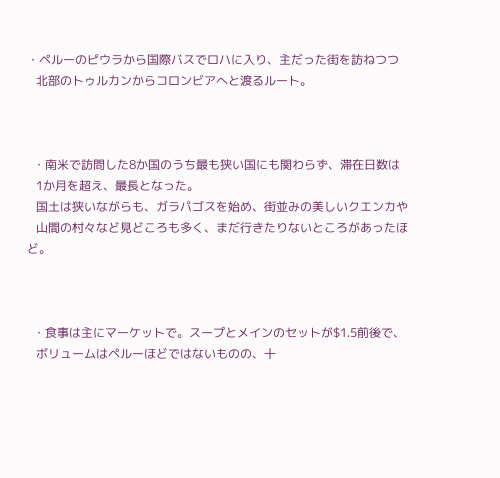・ペルーのピウラから国際バスでロハに入り、主だった街を訪ねつつ
   北部のトゥルカンからコロンビアへと渡るルート。



  ・南米で訪問した8か国のうち最も狭い国にも関わらず、滞在日数は
   1か月を超え、最長となった。
   国土は狭いながらも、ガラパゴスを始め、街並みの美しいクエンカや
   山間の村々など見どころも多く、まだ行きたりないところがあったほど。



  ・食事は主にマーケットで。スープとメインのセットが$1.5前後で、
   ボリュームはペルーほどではないものの、十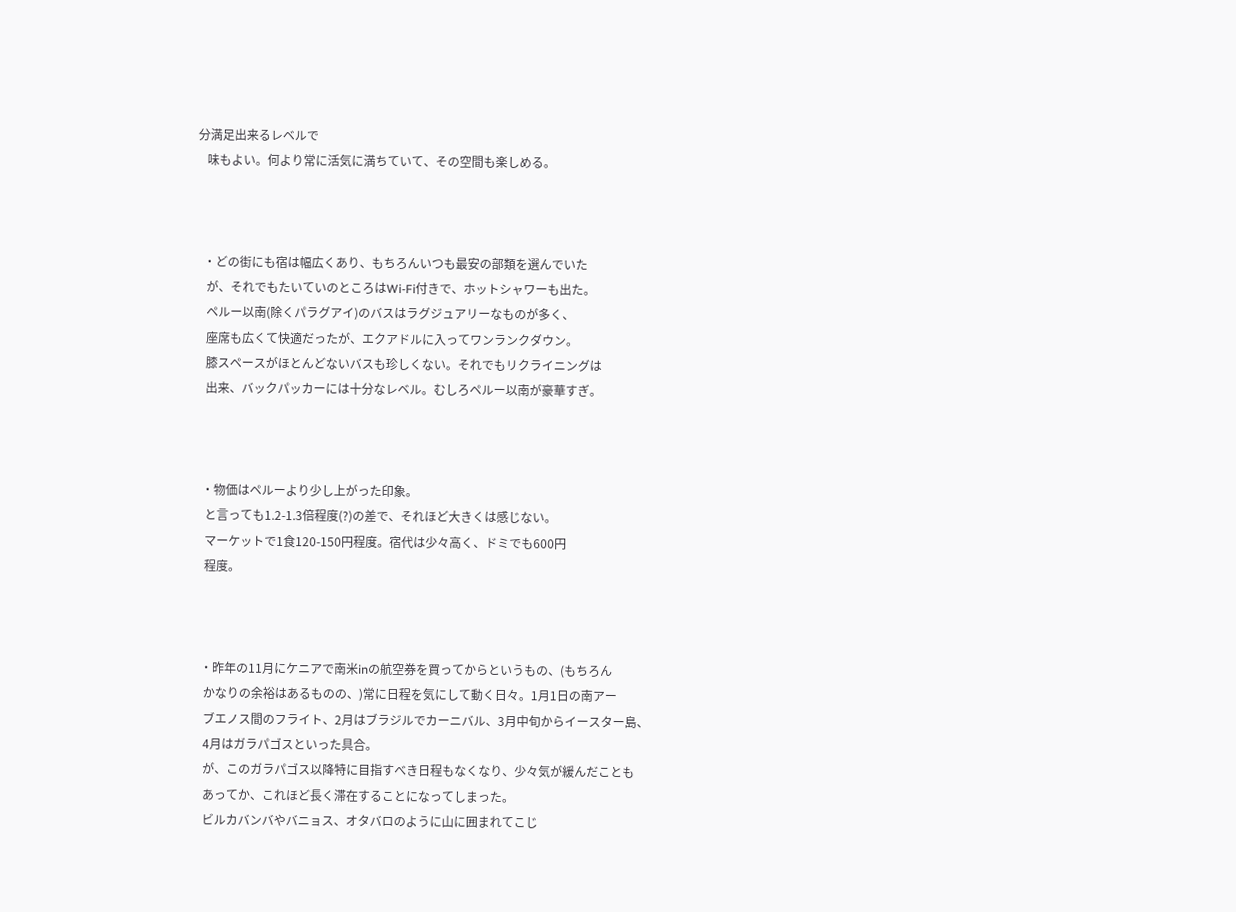分満足出来るレベルで
   味もよい。何より常に活気に満ちていて、その空間も楽しめる。



  ・どの街にも宿は幅広くあり、もちろんいつも最安の部類を選んでいた
   が、それでもたいていのところはWi-Fi付きで、ホットシャワーも出た。
   ペルー以南(除くパラグアイ)のバスはラグジュアリーなものが多く、
   座席も広くて快適だったが、エクアドルに入ってワンランクダウン。
   膝スペースがほとんどないバスも珍しくない。それでもリクライニングは
   出来、バックパッカーには十分なレベル。むしろペルー以南が豪華すぎ。



  ・物価はペルーより少し上がった印象。
   と言っても1.2-1.3倍程度(?)の差で、それほど大きくは感じない。
   マーケットで1食120-150円程度。宿代は少々高く、ドミでも600円
   程度。



  ・昨年の11月にケニアで南米inの航空券を買ってからというもの、(もちろん
   かなりの余裕はあるものの、)常に日程を気にして動く日々。1月1日の南アー
   ブエノス間のフライト、2月はブラジルでカーニバル、3月中旬からイースター島、
   4月はガラパゴスといった具合。
   が、このガラパゴス以降特に目指すべき日程もなくなり、少々気が緩んだことも
   あってか、これほど長く滞在することになってしまった。
   ビルカバンバやバニョス、オタバロのように山に囲まれてこじ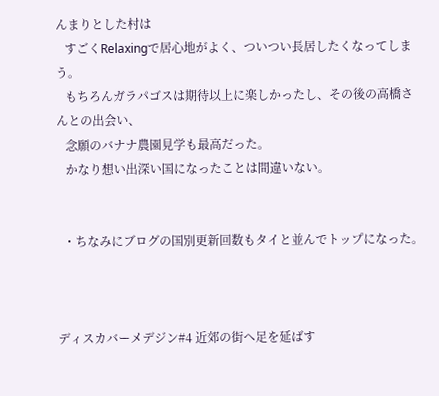んまりとした村は
   すごくRelaxingで居心地がよく、ついつい長居したくなってしまう。
   もちろんガラパゴスは期待以上に楽しかったし、その後の高橋さんとの出会い、
   念願のバナナ農園見学も最高だった。
   かなり想い出深い国になったことは間違いない。


  ・ちなみにブログの国別更新回数もタイと並んでトップになった。



ディスカバーメデジン#4 近郊の街へ足を延ばす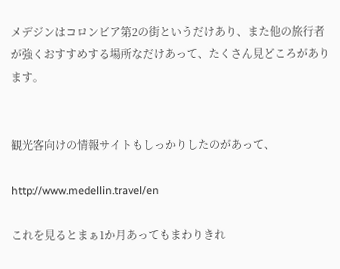メデジンはコロンビア第2の街というだけあり、また他の旅行者が強くおすすめする場所なだけあって、たくさん見どころがあります。


観光客向けの情報サイトもしっかりしたのがあって、

http://www.medellin.travel/en

これを見るとまぁ1か月あってもまわりきれ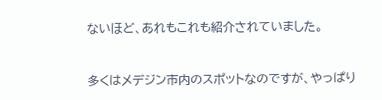ないほど、あれもこれも紹介されていました。


多くはメデジン市内のスポットなのですが、やっぱり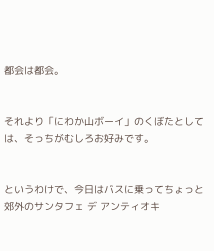都会は都会。


それより「にわか山ボーイ」のくぼたとしては、そっちがむしろお好みです。


というわけで、今日はバスに乗ってちょっと郊外のサンタフェ デ アンティオキ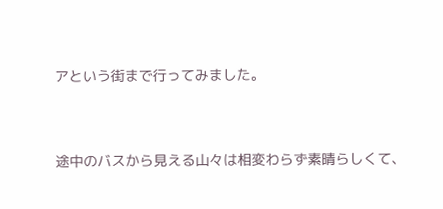アという街まで行ってみました。


途中のバスから見える山々は相変わらず素晴らしくて、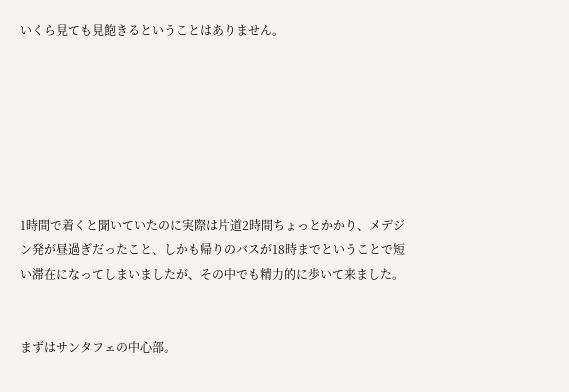いくら見ても見飽きるということはありません。







1時間で着くと聞いていたのに実際は片道2時間ちょっとかかり、メデジン発が昼過ぎだったこと、しかも帰りのバスが18時までということで短い滞在になってしまいましたが、その中でも精力的に歩いて来ました。


まずはサンタフェの中心部。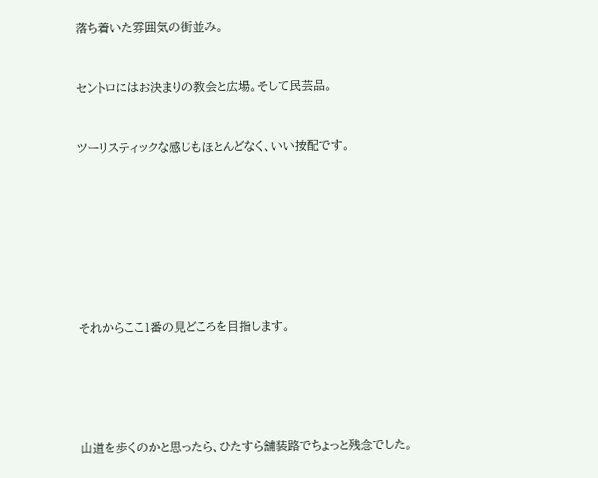落ち着いた雰囲気の街並み。


セントロにはお決まりの教会と広場。そして民芸品。


ツーリスティックな感じもほとんどなく、いい按配です。








それからここ1番の見どころを目指します。





山道を歩くのかと思ったら、ひたすら舗装路でちょっと残念でした。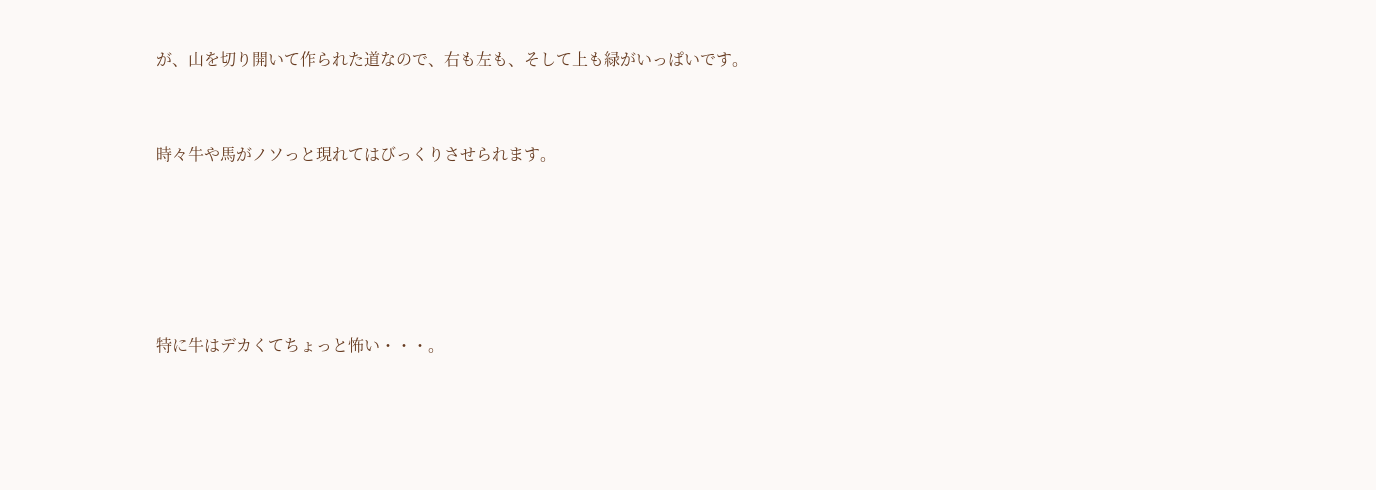が、山を切り開いて作られた道なので、右も左も、そして上も緑がいっぱいです。


時々牛や馬がノソっと現れてはびっくりさせられます。





特に牛はデカくてちょっと怖い・・・。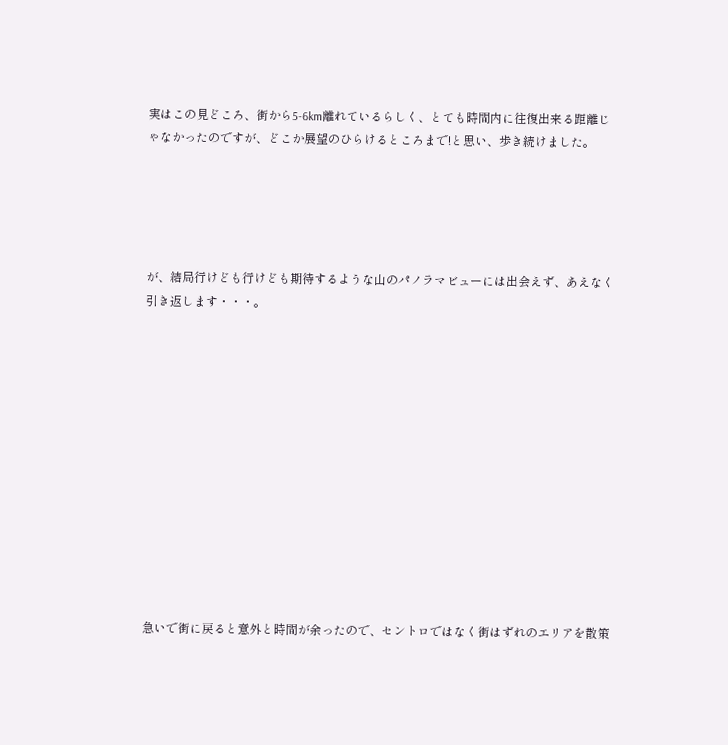実はこの見どころ、街から5-6km離れているらしく、とても時間内に往復出来る距離じゃなかったのですが、どこか展望のひらけるところまで!と思い、歩き続けました。





が、結局行けども行けども期待するような山のパノラマビューには出会えず、あえなく引き返します・・・。













急いで街に戻ると意外と時間が余ったので、セントロではなく街はずれのエリアを散策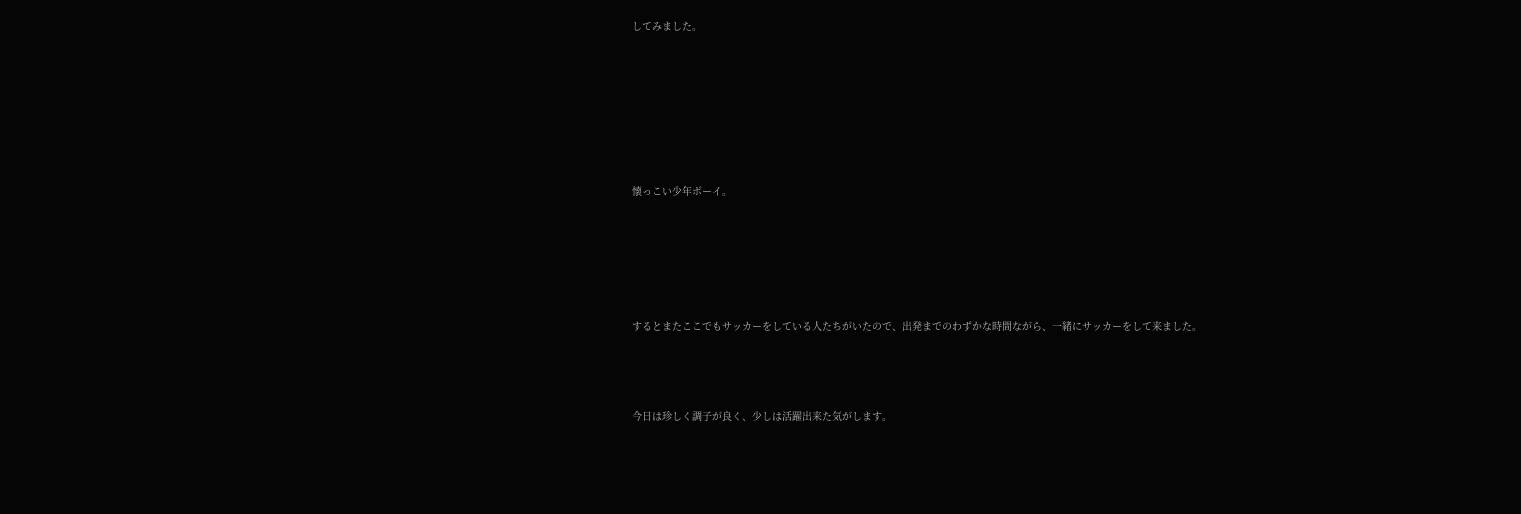してみました。










懐っこい少年ボーイ。








するとまたここでもサッカーをしている人たちがいたので、出発までのわずかな時間ながら、一緒にサッカーをして来ました。





今日は珍しく調子が良く、少しは活躍出来た気がします。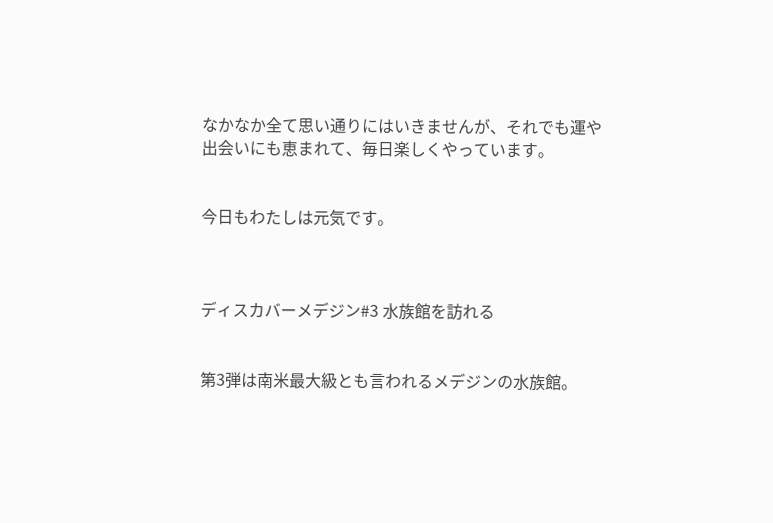なかなか全て思い通りにはいきませんが、それでも運や出会いにも恵まれて、毎日楽しくやっています。


今日もわたしは元気です。



ディスカバーメデジン#3 水族館を訪れる


第3弾は南米最大級とも言われるメデジンの水族館。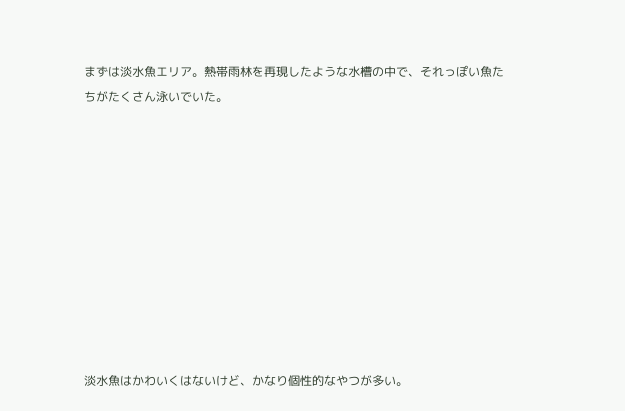まずは淡水魚エリア。熱帯雨林を再現したような水槽の中で、それっぽい魚たちがたくさん泳いでいた。










淡水魚はかわいくはないけど、かなり個性的なやつが多い。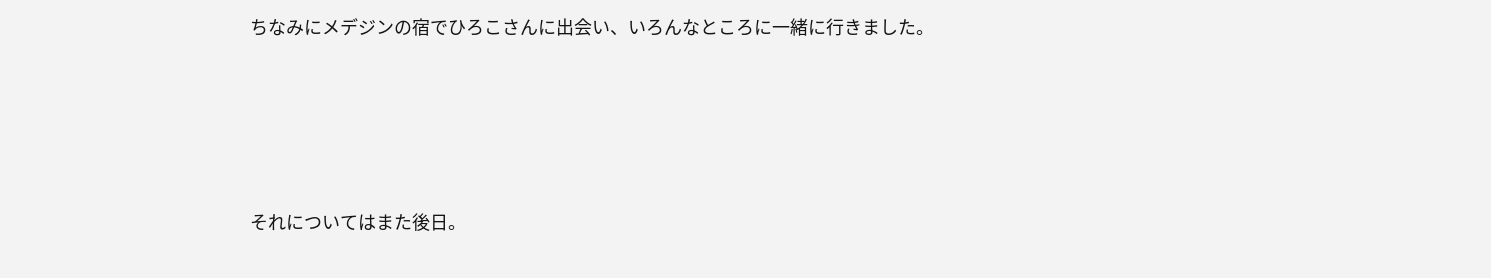ちなみにメデジンの宿でひろこさんに出会い、いろんなところに一緒に行きました。





それについてはまた後日。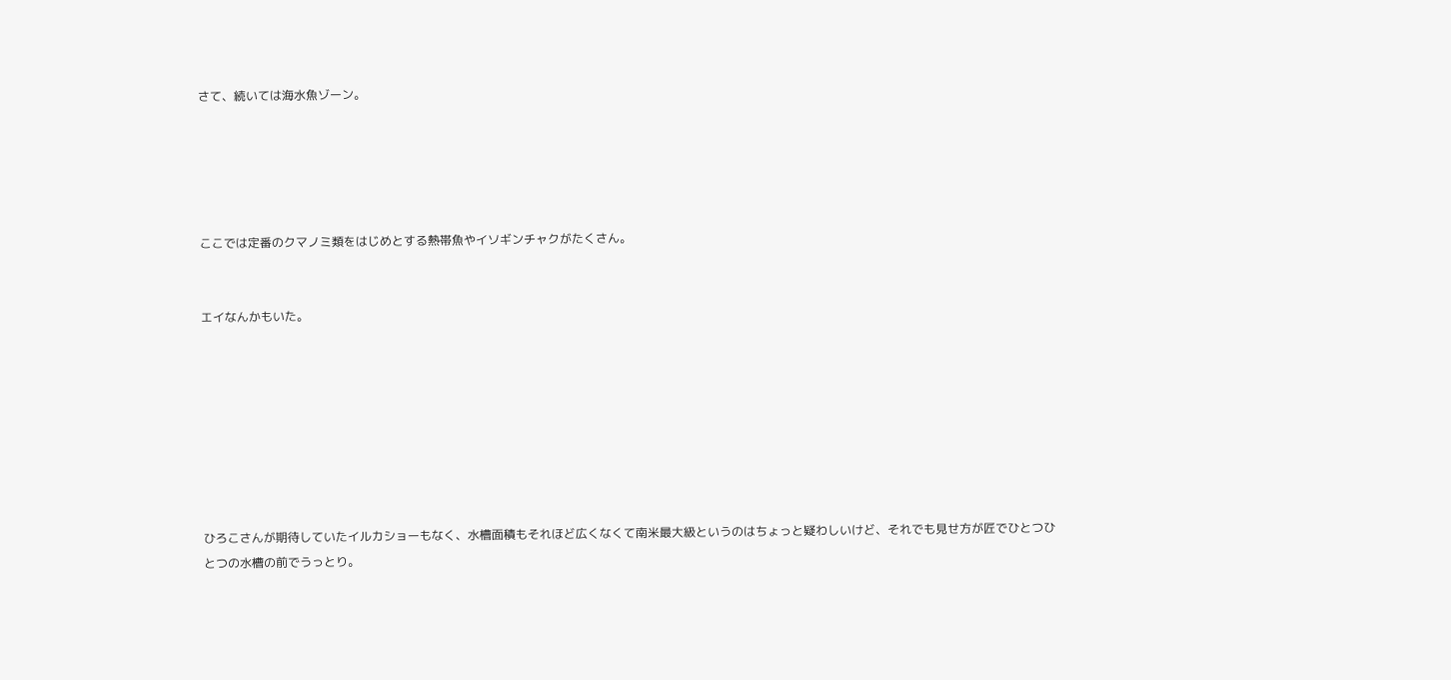さて、続いては海水魚ゾーン。





ここでは定番のクマノミ類をはじめとする熱帯魚やイソギンチャクがたくさん。


エイなんかもいた。








ひろこさんが期待していたイルカショーもなく、水槽面積もそれほど広くなくて南米最大級というのはちょっと疑わしいけど、それでも見せ方が匠でひとつひとつの水槽の前でうっとり。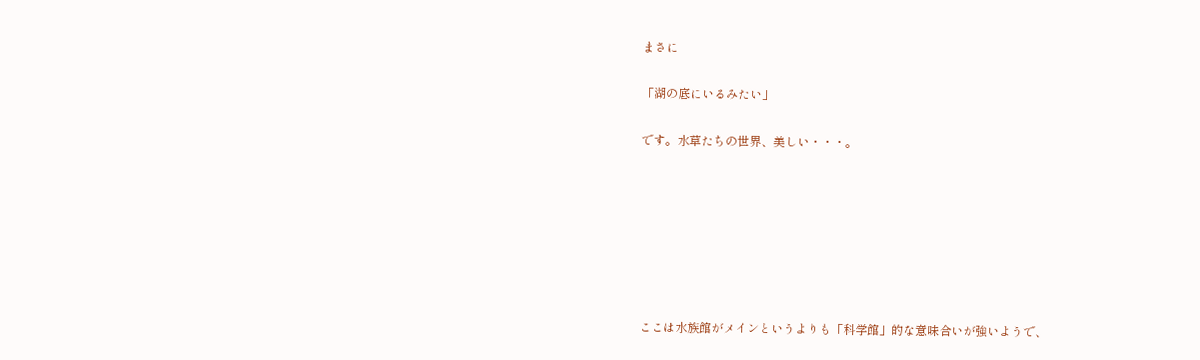まさに

「湖の底にいるみたい」

です。水草たちの世界、美しい・・・。







ここは水族館がメインというよりも「科学館」的な意味合いが強いようで、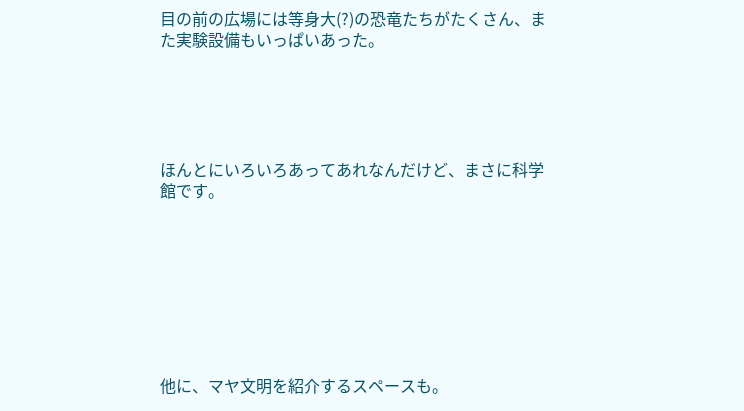目の前の広場には等身大(?)の恐竜たちがたくさん、また実験設備もいっぱいあった。





ほんとにいろいろあってあれなんだけど、まさに科学館です。








他に、マヤ文明を紹介するスペースも。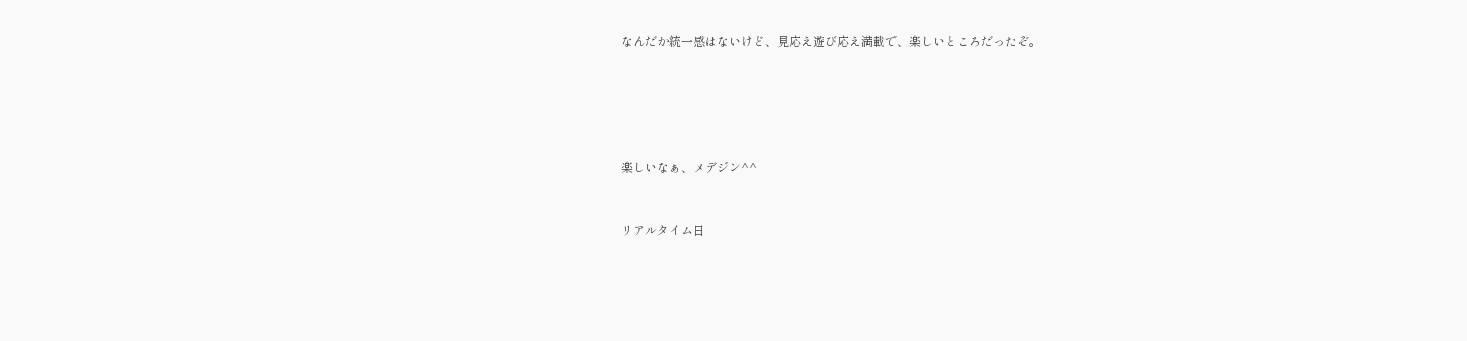なんだか統一感はないけど、見応え遊び応え満載で、楽しいところだったぞ。





楽しいなぁ、メデジン^^


リアルタイム日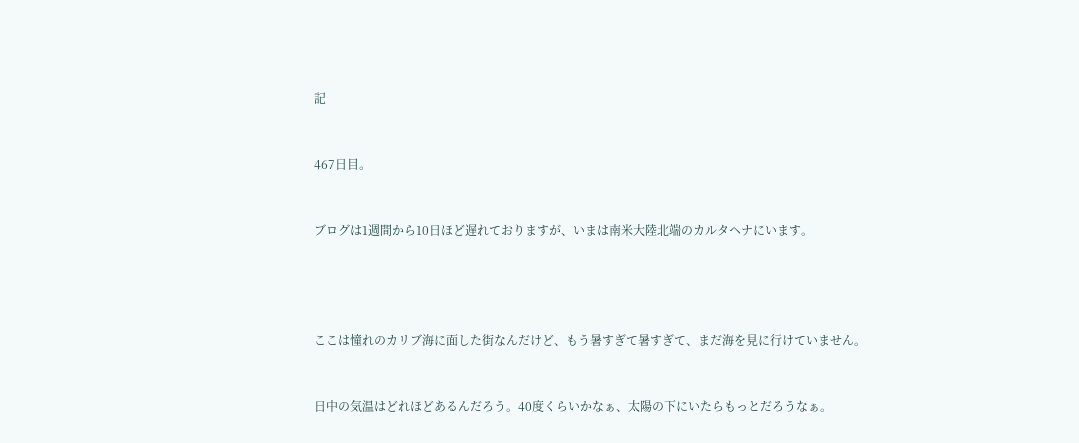記


467日目。


ブログは1週間から10日ほど遅れておりますが、いまは南米大陸北端のカルタヘナにいます。




ここは憧れのカリブ海に面した街なんだけど、もう暑すぎて暑すぎて、まだ海を見に行けていません。


日中の気温はどれほどあるんだろう。40度くらいかなぁ、太陽の下にいたらもっとだろうなぁ。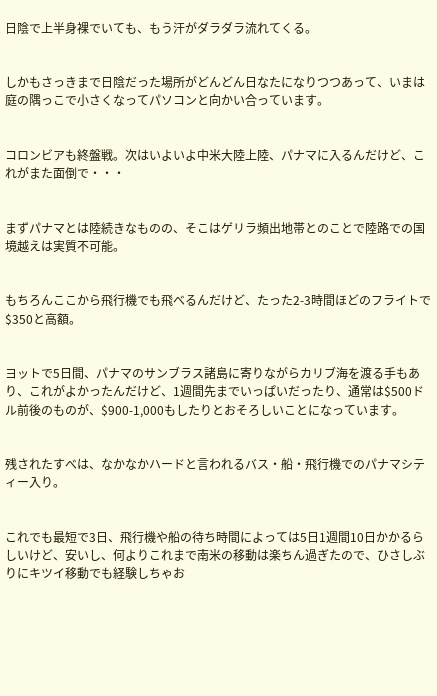日陰で上半身裸でいても、もう汗がダラダラ流れてくる。


しかもさっきまで日陰だった場所がどんどん日なたになりつつあって、いまは庭の隅っこで小さくなってパソコンと向かい合っています。


コロンビアも終盤戦。次はいよいよ中米大陸上陸、パナマに入るんだけど、これがまた面倒で・・・


まずパナマとは陸続きなものの、そこはゲリラ頻出地帯とのことで陸路での国境越えは実質不可能。


もちろんここから飛行機でも飛べるんだけど、たった2-3時間ほどのフライトで$350と高額。


ヨットで5日間、パナマのサンブラス諸島に寄りながらカリブ海を渡る手もあり、これがよかったんだけど、1週間先までいっぱいだったり、通常は$500ドル前後のものが、$900-1,000もしたりとおそろしいことになっています。


残されたすべは、なかなかハードと言われるバス・船・飛行機でのパナマシティー入り。


これでも最短で3日、飛行機や船の待ち時間によっては5日1週間10日かかるらしいけど、安いし、何よりこれまで南米の移動は楽ちん過ぎたので、ひさしぶりにキツイ移動でも経験しちゃお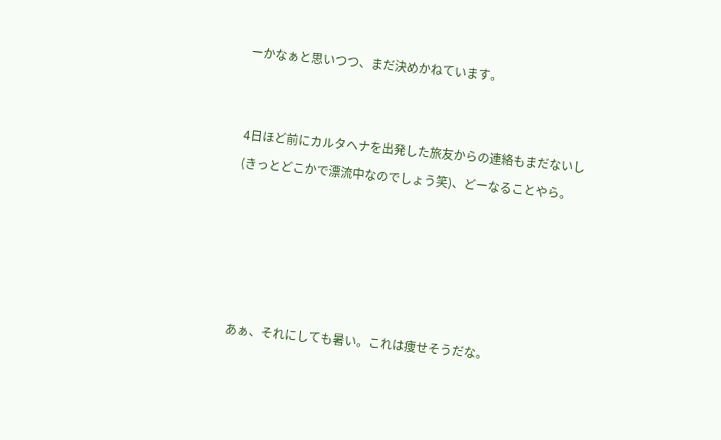ーかなぁと思いつつ、まだ決めかねています。


4日ほど前にカルタヘナを出発した旅友からの連絡もまだないし(きっとどこかで漂流中なのでしょう笑)、どーなることやら。





あぁ、それにしても暑い。これは痩せそうだな。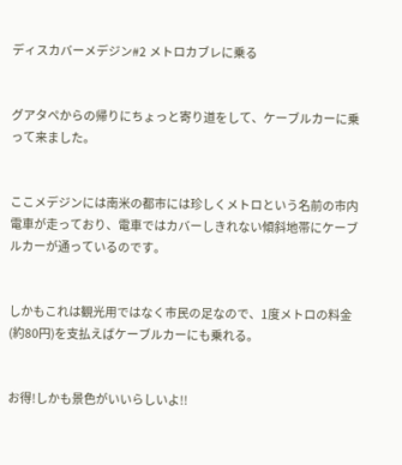ディスカバーメデジン#2 メトロカブレに乗る


グアタペからの帰りにちょっと寄り道をして、ケーブルカーに乗って来ました。


ここメデジンには南米の都市には珍しくメトロという名前の市内電車が走っており、電車ではカバーしきれない傾斜地帯にケーブルカーが通っているのです。


しかもこれは観光用ではなく市民の足なので、1度メトロの料金(約80円)を支払えばケーブルカーにも乗れる。


お得!しかも景色がいいらしいよ!!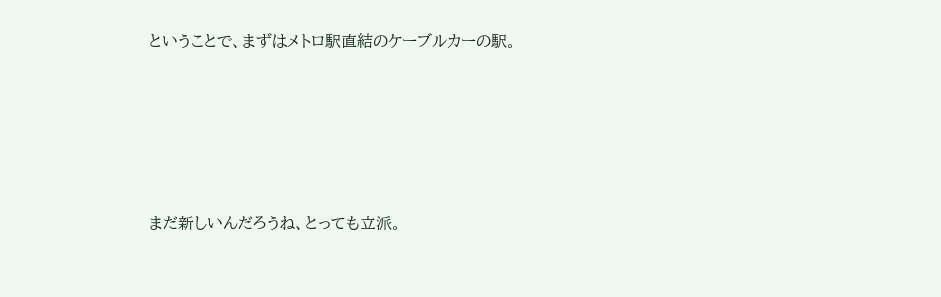ということで、まずはメトロ駅直結のケーブルカーの駅。





まだ新しいんだろうね、とっても立派。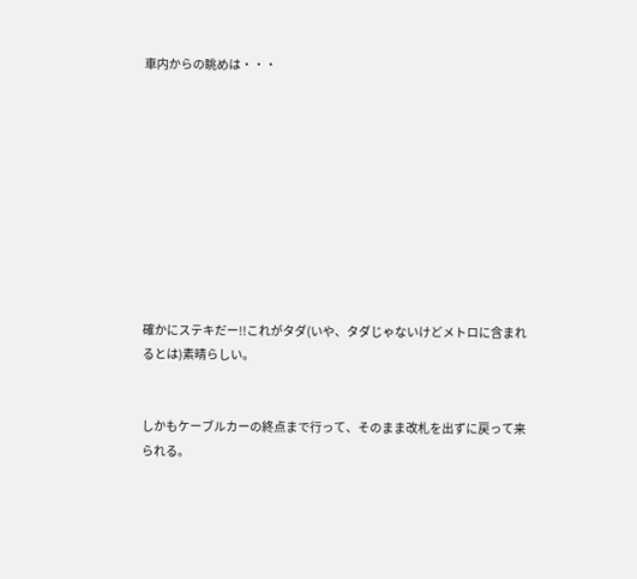車内からの眺めは・・・










確かにステキだー!!これがタダ(いや、タダじゃないけどメトロに含まれるとは)素晴らしい。


しかもケーブルカーの終点まで行って、そのまま改札を出ずに戻って来られる。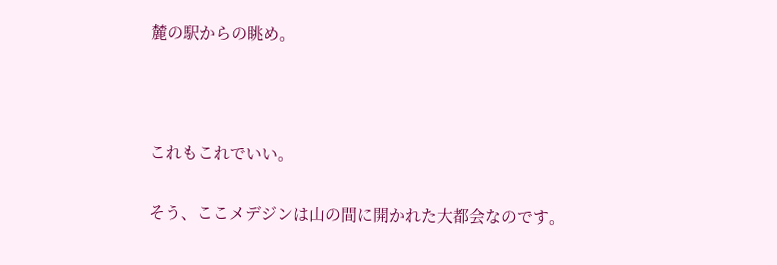麓の駅からの眺め。





これもこれでいい。


そう、ここメデジンは山の間に開かれた大都会なのです。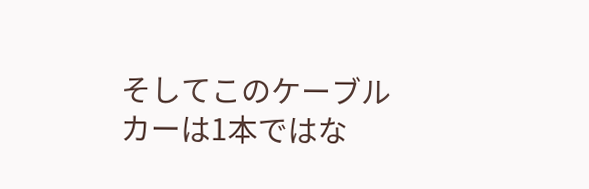そしてこのケーブルカーは1本ではな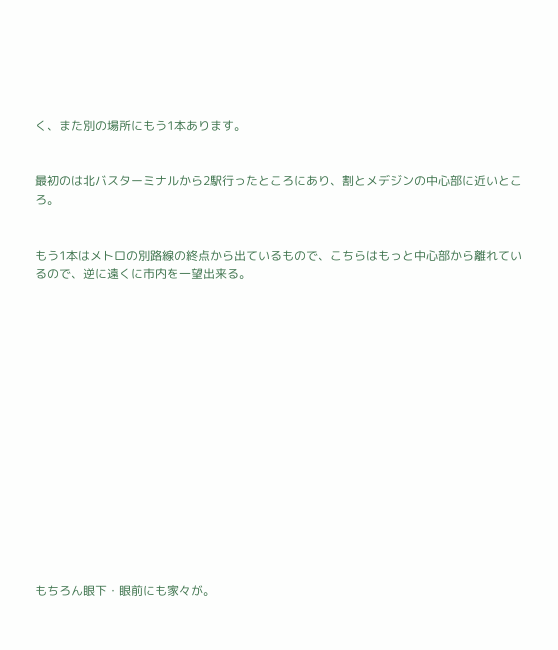く、また別の場所にもう1本あります。


最初のは北バスターミナルから2駅行ったところにあり、割とメデジンの中心部に近いところ。


もう1本はメトロの別路線の終点から出ているもので、こちらはもっと中心部から離れているので、逆に遠くに市内を一望出来る。
















もちろん眼下・眼前にも家々が。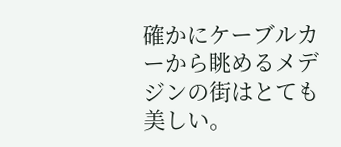確かにケーブルカーから眺めるメデジンの街はとても美しい。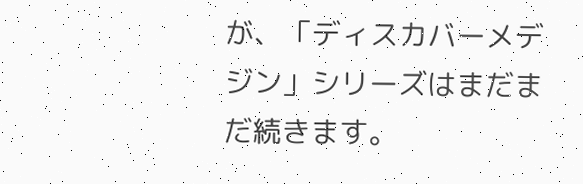が、「ディスカバーメデジン」シリーズはまだまだ続きます。